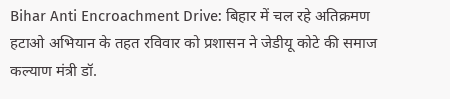Bihar Anti Encroachment Drive: बिहार में चल रहे अतिक्रमण हटाओ अभियान के तहत रविवार को प्रशासन ने जेडीयू कोटे की समाज कल्याण मंत्री डॉ.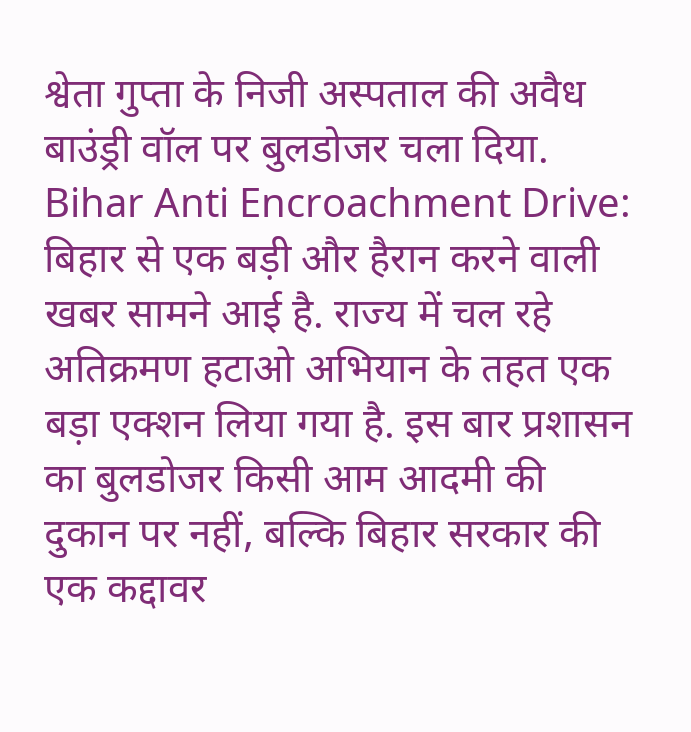श्वेता गुप्ता के निजी अस्पताल की अवैध बाउंड्री वॉल पर बुलडोजर चला दिया.
Bihar Anti Encroachment Drive: बिहार से एक बड़ी और हैरान करने वाली खबर सामने आई है. राज्य में चल रहे अतिक्रमण हटाओ अभियान के तहत एक बड़ा एक्शन लिया गया है. इस बार प्रशासन का बुलडोजर किसी आम आदमी की दुकान पर नहीं, बल्कि बिहार सरकार की एक कद्दावर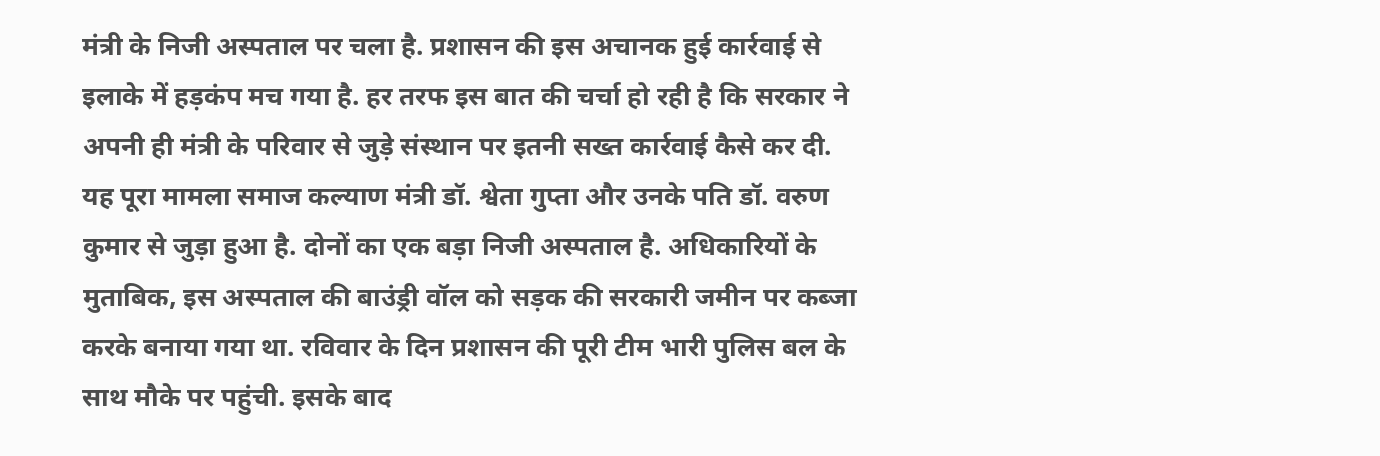मंत्री के निजी अस्पताल पर चला है. प्रशासन की इस अचानक हुई कार्रवाई से इलाके में हड़कंप मच गया है. हर तरफ इस बात की चर्चा हो रही है कि सरकार ने अपनी ही मंत्री के परिवार से जुड़े संस्थान पर इतनी सख्त कार्रवाई कैसे कर दी.
यह पूरा मामला समाज कल्याण मंत्री डॉ. श्वेता गुप्ता और उनके पति डॉ. वरुण कुमार से जुड़ा हुआ है. दोनों का एक बड़ा निजी अस्पताल है. अधिकारियों के मुताबिक, इस अस्पताल की बाउंड्री वॉल को सड़क की सरकारी जमीन पर कब्जा करके बनाया गया था. रविवार के दिन प्रशासन की पूरी टीम भारी पुलिस बल के साथ मौके पर पहुंची. इसके बाद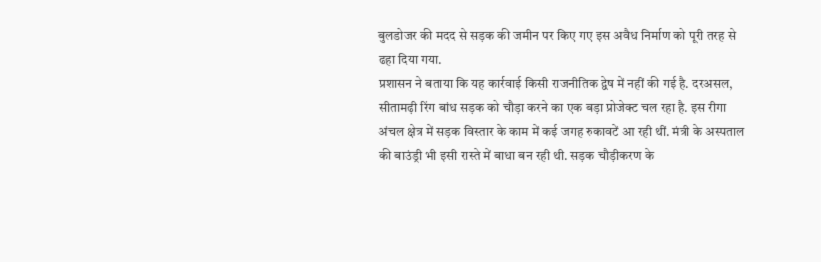बुलडोजर की मदद से सड़क की जमीन पर किए गए इस अवैध निर्माण को पूरी तरह से ढहा दिया गया.
प्रशासन ने बताया कि यह कार्रवाई किसी राजनीतिक द्वेष में नहीं की गई है. दरअसल, सीतामढ़ी रिंग बांध सड़क को चौड़ा करने का एक बड़ा प्रोजेक्ट चल रहा है. इस रीगा अंचल क्षेत्र में सड़क विस्तार के काम में कई जगह रुकावटें आ रही थीं. मंत्री के अस्पताल की बाउंड्री भी इसी रास्ते में बाधा बन रही थी. सड़क चौड़ीकरण के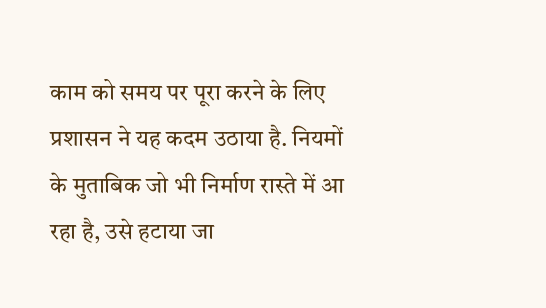काम को समय पर पूरा करने के लिए प्रशासन ने यह कदम उठाया है. नियमों के मुताबिक जो भी निर्माण रास्ते में आ रहा है, उसे हटाया जा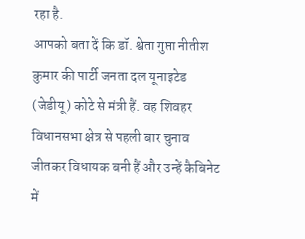रहा है.
आपको बता दें कि डॉ. श्वेता गुप्ता नीतीश कुमार की पार्टी जनता दल यूनाइटेड (जेडीयू) कोटे से मंत्री हैं. वह शिवहर विधानसभा क्षेत्र से पहली बार चुनाव जीतकर विधायक बनी हैं और उन्हें कैबिनेट में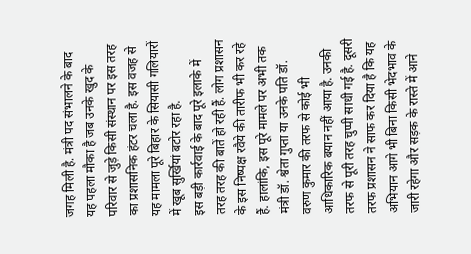जगह मिली है. मंत्री पद संभालने के बाद यह पहला मौका है जब उनके खुद के परिवार से जुड़े किसी संस्थान पर इस तरह का प्रशासनिक हंटर चला है. इस वजह से यह मामला पूरे बिहार के सियासी गलियारों में खूब सुर्खियां बटोर रहा है.
इस बड़ी कार्रवाई के बाद पूरे इलाके में तरह तरह की बातें हो रही हैं. लोग प्रशासन के इस निष्पक्ष रवैये की तारीफ भी कर रहे हैं. हालांकि, इस पूरे मामले पर अभी तक मंत्री डॉ. श्वेता गुप्ता या उनके पति डॉ. वरुण कुमार की तरफ से कोई भी आधिकारिक बयान नहीं आया है. उनकी तरफ से पूरी तरह चुप्पी साधी गई है. दूसरी तरफ प्रशासन ने साफ कर दिया है कि यह अभियान आगे भी बिना किसी भेदभाव के जारी रहेगा और सड़क के रास्ते में आने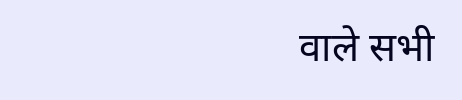वाले सभी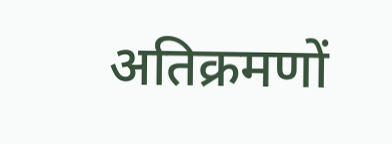अतिक्रमणों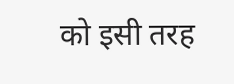को इसी तरह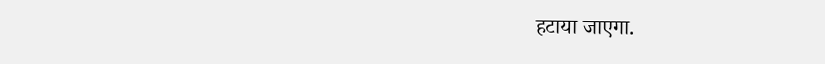हटाया जाएगा.